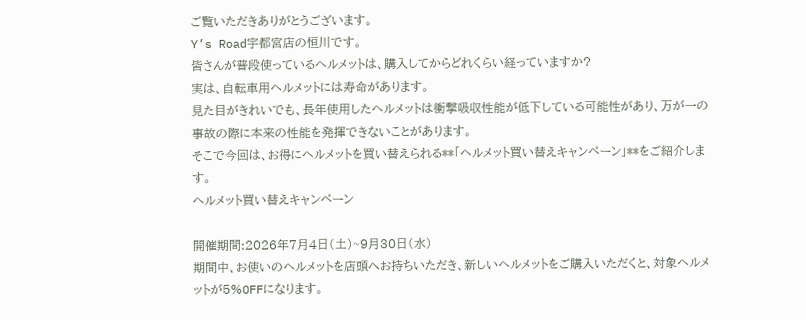ご覧いただきありがとうございます。
Y’s Road宇都宮店の恒川です。
皆さんが普段使っているヘルメットは、購入してからどれくらい経っていますか?
実は、自転車用ヘルメットには寿命があります。
見た目がきれいでも、長年使用したヘルメットは衝撃吸収性能が低下している可能性があり、万が一の事故の際に本来の性能を発揮できないことがあります。
そこで今回は、お得にヘルメットを買い替えられる**「ヘルメット買い替えキャンペーン」**をご紹介します。
ヘルメット買い替えキャンペーン

開催期間:2026年7月4日(土)~9月30日(水)
期間中、お使いのヘルメットを店頭へお持ちいただき、新しいヘルメットをご購入いただくと、対象ヘルメットが5%OFFになります。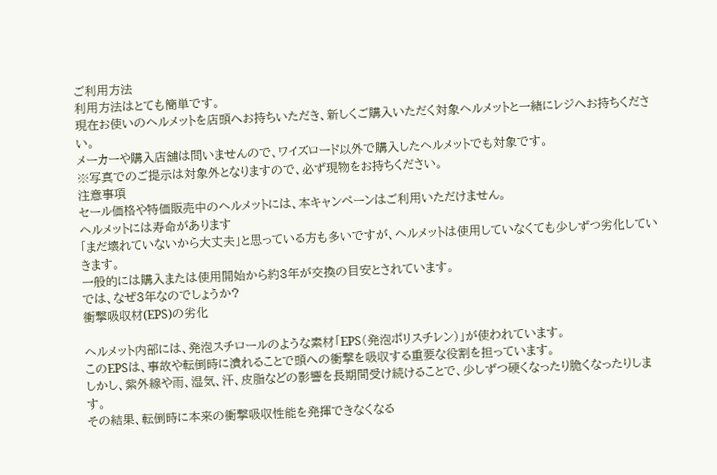ご利用方法
利用方法はとても簡単です。
現在お使いのヘルメットを店頭へお持ちいただき、新しくご購入いただく対象ヘルメットと一緒にレジへお持ちください。
メーカーや購入店舗は問いませんので、ワイズロード以外で購入したヘルメットでも対象です。
※写真でのご提示は対象外となりますので、必ず現物をお持ちください。
注意事項
セール価格や特価販売中のヘルメットには、本キャンペーンはご利用いただけません。
ヘルメットには寿命があります
「まだ壊れていないから大丈夫」と思っている方も多いですが、ヘルメットは使用していなくても少しずつ劣化していきます。
一般的には購入または使用開始から約3年が交換の目安とされています。
では、なぜ3年なのでしょうか?
衝撃吸収材(EPS)の劣化

ヘルメット内部には、発泡スチロールのような素材「EPS(発泡ポリスチレン)」が使われています。
このEPSは、事故や転倒時に潰れることで頭への衝撃を吸収する重要な役割を担っています。
しかし、紫外線や雨、湿気、汗、皮脂などの影響を長期間受け続けることで、少しずつ硬くなったり脆くなったりします。
その結果、転倒時に本来の衝撃吸収性能を発揮できなくなる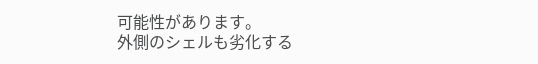可能性があります。
外側のシェルも劣化する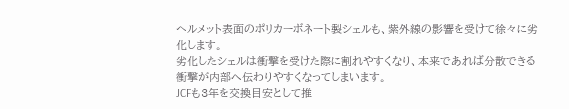ヘルメット表面のポリカーボネート製シェルも、紫外線の影響を受けて徐々に劣化します。
劣化したシェルは衝撃を受けた際に割れやすくなり、本来であれば分散できる衝撃が内部へ伝わりやすくなってしまいます。
JCFも3年を交換目安として推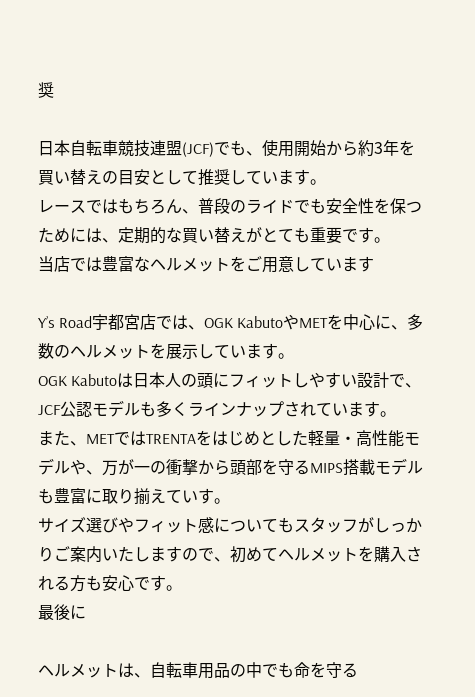奨

日本自転車競技連盟(JCF)でも、使用開始から約3年を買い替えの目安として推奨しています。
レースではもちろん、普段のライドでも安全性を保つためには、定期的な買い替えがとても重要です。
当店では豊富なヘルメットをご用意しています

Y’s Road宇都宮店では、OGK KabutoやMETを中心に、多数のヘルメットを展示しています。
OGK Kabutoは日本人の頭にフィットしやすい設計で、JCF公認モデルも多くラインナップされています。
また、METではTRENTAをはじめとした軽量・高性能モデルや、万が一の衝撃から頭部を守るMIPS搭載モデルも豊富に取り揃えていす。
サイズ選びやフィット感についてもスタッフがしっかりご案内いたしますので、初めてヘルメットを購入される方も安心です。
最後に

ヘルメットは、自転車用品の中でも命を守る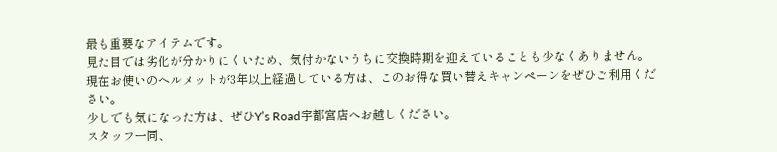最も重要なアイテムです。
見た目では劣化が分かりにくいため、気付かないうちに交換時期を迎えていることも少なくありません。
現在お使いのヘルメットが3年以上経過している方は、このお得な買い替えキャンペーンをぜひご利用ください。
少しでも気になった方は、ぜひY’s Road宇都宮店へお越しください。
スタッフ一同、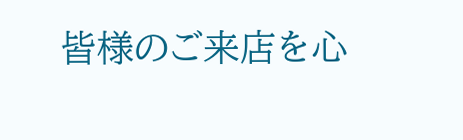皆様のご来店を心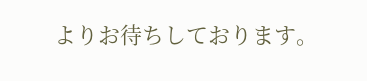よりお待ちしております。